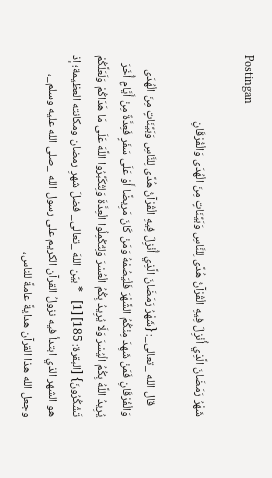Postingan

شَهْرُ رَمَضَانَ الَّذِي أُنْزِلَ فِيهِ الْقُرْآنُ هُدًى لِلنَّاسِ وَبَيِّنَاتٍ مِنَ الْهُدَى وَالْفُرْقَانِ

    قال الله _تعالى_: {شَهْرُ رَمَضَانَ الَّذِي أُنْزِلَ فِيهِ الْقُرْآنُ هُدًى لِلنَّاسِ وَبَيِّنَاتٍ مِنَ الْهُدَى وَالْفُرْقَانِ فَمَنْ شَهِدَ مِنْكُمُ الشَّهْرَ فَلْيَصُمْهُ وَمَنْ كَانَ مَرِيضًا أَوْ عَلَى سَفَرٍ فَعِدَّةٌ مِنْ أَيَّامٍ أُخَرَ يُرِيدُ اللَّهُ بِكُمُ الْيُسْرَ وَلَا يُرِيدُ بِكُمُ الْعُسْرَ وَلِتُكْمِلُوا الْعِدَّةَ وَلِتُكَبِّرُوا اللَّهَ عَلَى مَا هَدَاكُمْ وَلَعَلَّكُمْ تَشْكُرُونَ} [البقرة: 185] [1]   * بيّن اللهَ _تعالى_ فضلَ شهرِ رمضان ومكانته العظيمة؛ إذ هو الشهر الذي ابتدأ فيه نزولُ القرآن الكريم على رسول الله _صلى الله عليه وسلم_، وجعل الله هذا القرآن هدايةً عامةً للناس،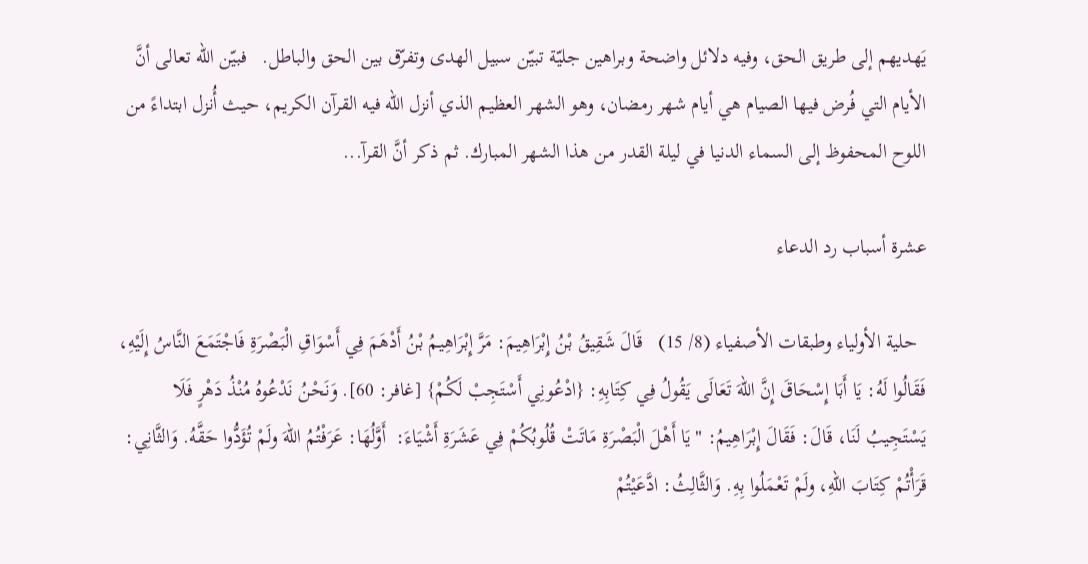يَهديهم إلى طريق الحق، وفيه دلائل واضحة وبراهين جليّة تبيّن سبيل الهدى وتفرّق بين الحق والباطل.   فبيّن الله تعالى أنَّ الأيام التي فُرض فيها الصيام هي أيام شهر رمضان، وهو الشهر العظيم الذي أنزل الله فيه القرآن الكريم، حيث أُنزل ابتداءً من اللوح المحفوظ إلى السماء الدنيا في ليلة القدر من هذا الشهر المبارك. ثم ذكر أنَّ القرآ...

عشرة أسباب رد الدعاء

  حلية الأولياء وطبقات الأصفياء (8/ 15)   قَالَ شَقِيقُ بْنُ إِبْرَاهِيمَ: مَرَّ إِبْرَاهِيمُ بْنُ أَدْهَمَ فِي أَسْوَاقِ الْبَصْرَةِ فَاجْتَمَعَ النَّاسُ إِلَيْهِ، فَقَالُوا لَهُ: يَا أَبَا إِسْحَاقَ إِنَّ اللهَ تَعَالَى يَقُولُ فِي كِتَابِهِ: {ادْعُونِي أَسْتَجِبْ لَكُمْ} [غافر: 60]. وَنَحْنُ نَدْعُوهُ مُنْذُ دَهْرٍ فَلَا يَسْتَجِيبُ لَنَا، قَالَ: فَقَالَ إِبْرَاهِيمُ: " يَا أَهْلَ الْبَصْرَةِ مَاتَتْ قُلُوبُكُمْ فِي عَشَرَةِ أَشْيَاءَ:  أَوَّلُهَا: عَرَفْتُمُ اللهَ ولَمْ تُؤَدُّوا حَقَّهُ. وَالثَّانِي: قَرَأْتُمْ كِتَابَ اللهِ، ولَمْ تَعْمَلُوا بِهِ. وَالثَّالِثُ: ادَّعَيْتُمْ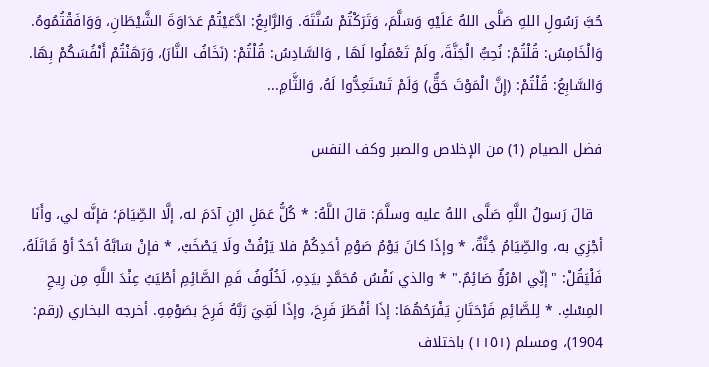حُبَّ رَسُولِ اللهِ صَلَّى اللهُ عَلَيْهِ وَسَلَّمَ، وَتَرَكْتُمْ سُنَّتَهَ. وَالرَّابِعُ: ادَّعَيْتُمْ عَدَاوَةَ الشَّيْطَانِ، وَوَافَقْتُمُوهُ. وَالْخَامِسُ: قُلْتُمْ: نُحِبُّ الْجَنَّةَ، ولَمْ تَعْمَلُوا لَهَا , وَالسَّادِسُ: قُلْتُمْ: (نَخَافُ النَّارَ)، وَرَهَنْتُمْ أَنْفُسَكُمْ بِهَا. وَالسَّابِعُ: قُلْتُمْ: (إِنَّ الْمَوْتَ حَقٌّ) وَلَمْ تَسْتَعِدُّوا لَهُ، وَالثَّامِ...

فضل الصيام (1) من الإخلاص والصبر وكف النفس

  قالَ رَسولُ اللَّهِ صَلَّى اللهُ عليه وسلَّمَ: قالَ اللَّهُ: * كُلُّ عَمَلِ ابْنِ آدَمَ له، إلَّا الصِّيَامَ؛ فإنَّه لي، وأَنَا أجْزِي به، والصِّيَامُ جُنَّةٌ، * وإذَا كانَ يَوْمُ صَوْمِ أحَدِكُمْ فلا يَرْفُثْ ولَا يَصْخَبْ، * فإنْ سَابَّهُ أحَدٌ أوْ قَاتَلَهُ، فَلْيَقُلْ: "إنِّي امْرُؤٌ صَائِمٌ." * والذي نَفْسُ مُحَمَّدٍ بيَدِهِ، لَخُلُوفُ فَمِ الصَّائِمِ أطْيَبُ عِنْدَ اللَّهِ مِن رِيحِ المِسْكِ. * لِلصَّائِمِ فَرْحَتَانِ يَفْرَحُهُمَا: إذَا أفْطَرَ فَرِحَ، وإذَا لَقِيَ رَبَّهُ فَرِحَ بصَوْمِهِ. أخرجه البخاري (رقم: 1904)، ومسلم (١١٥١) باختلاف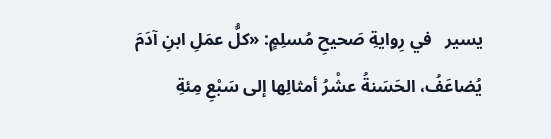يسير   في رِوايةِ صَحيحِ مُسلِمٍ: «كلُّ عمَلِ ابنِ آدَمَ يُضاعَفُ، الحَسَنةُ عشْرُ أمثالِها إلى سَبْعِ مِئةِ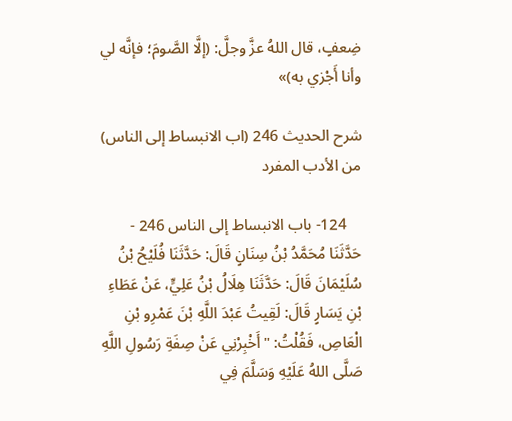ضِعفٍ، قال اللهُ عزَّ وجلَّ: (إلَّا الصَّومَ؛ فإنَّه لي وأنا أَجْزي به)»

شرح الحديث 246 (اب الانبساط إلى الناس) من الأدب المفرد

    124- باب الانبساط إلى الناس 246 - حَدَّثَنَا مُحَمَّدُ بْنُ سِنَانٍ قَالَ: حَدَّثَنَا فُلَيْحُ بْنُ سُلَيْمَانَ قَالَ: حَدَّثَنَا هِلَالُ بْنُ عَلِيٍّ، عَنْ عَطَاءِ بْنِ يَسَارٍ قَالَ: لَقِيتُ عَبْدَ اللَّهِ بْنَ عَمْرِو بْنِ الْعَاصِ، فَقُلْتُ: "أَخْبِرْنِي عَنْ صِفَةِ رَسُولِ اللَّهِ صَلَّى اللهُ عَلَيْهِ وَسَلَّمَ فِي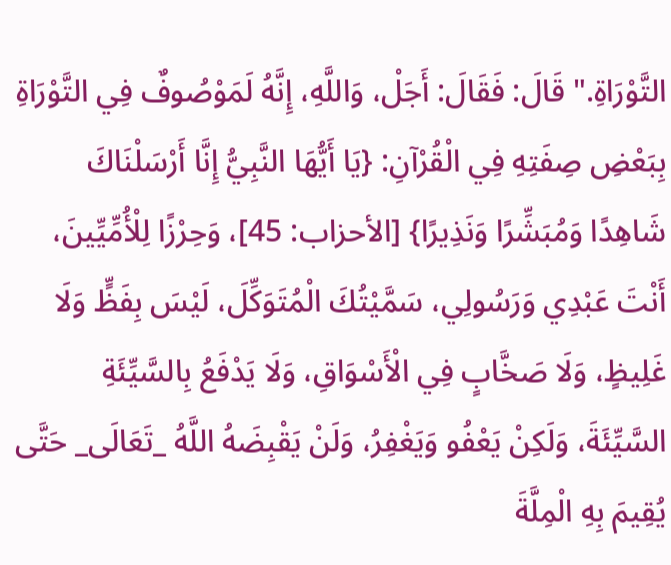التَّوْرَاةِ." قَالَ: فَقَالَ: أَجَلْ، وَاللَّهِ، إِنَّهُ لَمَوْصُوفٌ فِي التَّوْرَاةِ بِبَعْضِ صِفَتِهِ فِي الْقُرْآنِ: {يَا أَيُّهَا النَّبِيُّ إِنَّا أَرْسَلْنَاكَ شَاهِدًا وَمُبَشِّرًا وَنَذِيرًا} [الأحزاب: 45]، وَحِرْزًا لِلْأُمِّيِّينَ، أَنْتَ عَبْدِي وَرَسُولِي، سَمَّيْتُكَ الْمُتَوَكِّلَ، لَيْسَ بِفَظٍّ وَلَا غَلِيظٍ، وَلَا صَخَّابٍ فِي الْأَسْوَاقِ، وَلَا يَدْفَعُ بِالسَّيِّئَةِ السَّيِّئَةَ، وَلَكِنْ يَعْفُو وَيَغْفِرُ، وَلَنْ يَقْبِضَهُ اللَّهُ _تَعَالَى_ حَتَّى يُقِيمَ بِهِ الْمِلَّةَ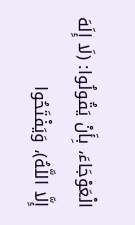الْعَوْجَاءَ، بِأَنْ يَقُولُوا: (لَا إِلَهَ إِلَّا اللَّهُ)، وَيَفْتَحُوا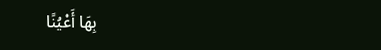بِهَا أَعْيُنًا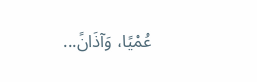عُمْيًا، وَآذَانً...